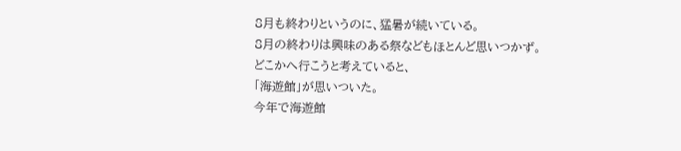8月も終わりというのに、猛暑が続いている。
8月の終わりは興味のある祭などもほとんど思いつかず。
どこかへ行こうと考えていると、
「海遊館」が思いついた。
今年で海遊館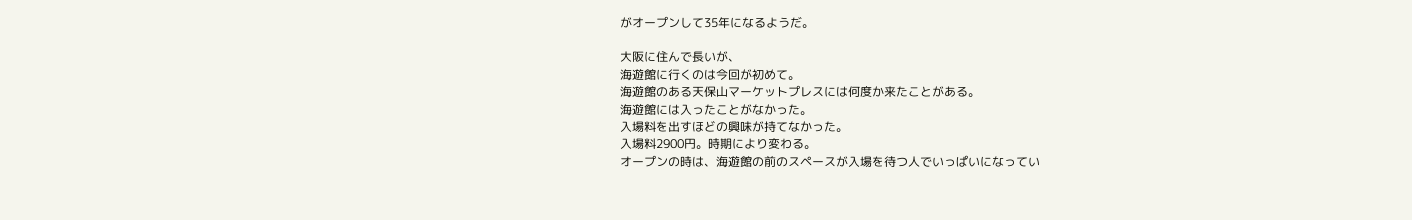がオープンして35年になるようだ。

大阪に住んで長いが、
海遊館に行くのは今回が初めて。
海遊館のある天保山マーケットプレスには何度か来たことがある。
海遊館には入ったことがなかった。
入場料を出すほどの興味が持てなかった。
入場料2900円。時期により変わる。
オープンの時は、海遊館の前のスペースが入場を待つ人でいっぱいになってい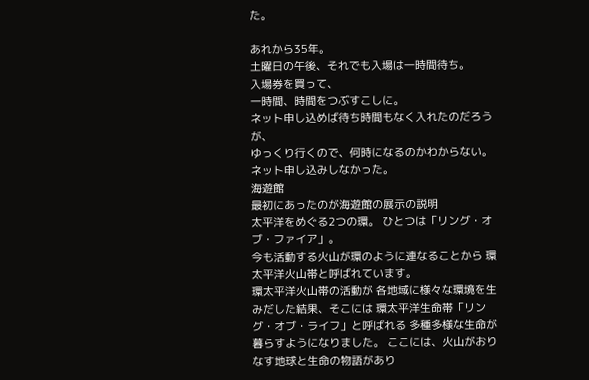た。

あれから35年。
土曜日の午後、それでも入場は一時間待ち。
入場券を買って、
一時間、時間をつぶすこしに。
ネット申し込めば待ち時間もなく入れたのだろうが、
ゆっくり行くので、何時になるのかわからない。
ネット申し込みしなかった。
海遊館
最初にあったのが海遊館の展示の説明
太平洋をめぐる2つの環。 ひとつは「リング・オブ・ファイア」。
今も活動する火山が環のように連なることから 環太平洋火山帯と呼ばれています。
環太平洋火山帯の活動が 各地域に様々な環境を生みだした結果、そこには 環太平洋生命帯「リング・オブ・ライフ」と呼ばれる 多種多様な生命が暮らすようになりました。 ここには、火山がおりなす地球と生命の物語があり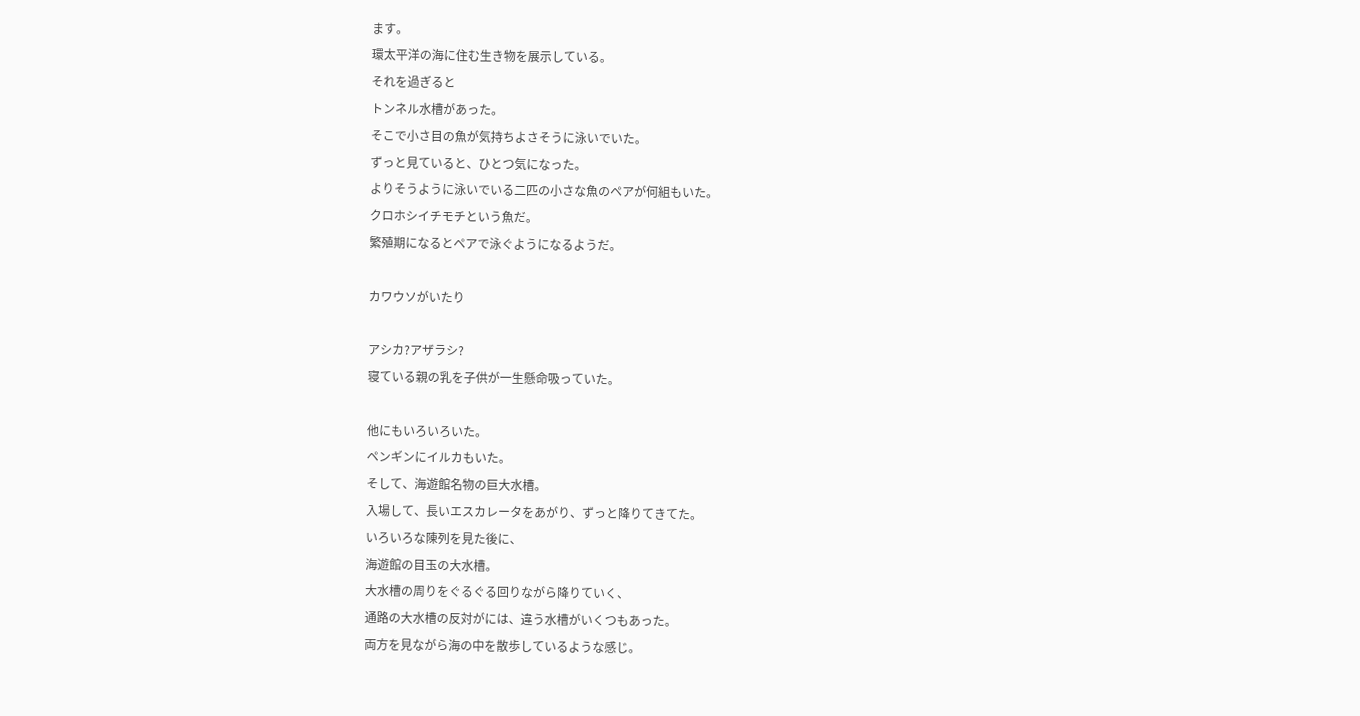ます。
環太平洋の海に住む生き物を展示している。
それを過ぎると
トンネル水槽があった。
そこで小さ目の魚が気持ちよさそうに泳いでいた。
ずっと見ていると、ひとつ気になった。
よりそうように泳いでいる二匹の小さな魚のペアが何組もいた。
クロホシイチモチという魚だ。
繁殖期になるとペアで泳ぐようになるようだ。

カワウソがいたり

アシカ?アザラシ?
寝ている親の乳を子供が一生懸命吸っていた。

他にもいろいろいた。
ペンギンにイルカもいた。
そして、海遊館名物の巨大水槽。
入場して、長いエスカレータをあがり、ずっと降りてきてた。
いろいろな陳列を見た後に、
海遊館の目玉の大水槽。
大水槽の周りをぐるぐる回りながら降りていく、
通路の大水槽の反対がには、違う水槽がいくつもあった。
両方を見ながら海の中を散歩しているような感じ。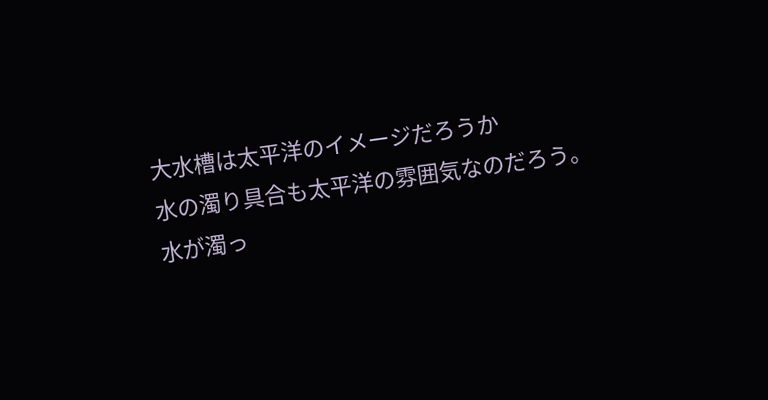大水槽は太平洋のイメージだろうか
水の濁り具合も太平洋の雰囲気なのだろう。
水が濁っ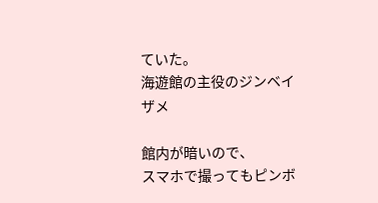ていた。
海遊館の主役のジンベイザメ

館内が暗いので、
スマホで撮ってもピンボ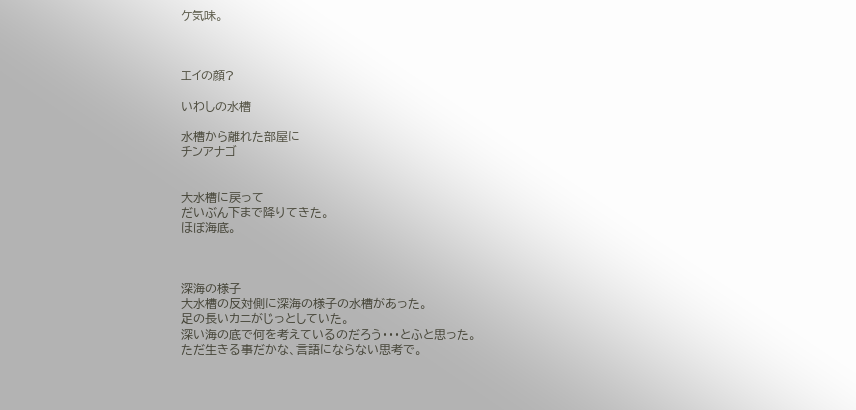ケ気味。



エイの顔?

いわしの水槽

水槽から離れた部屋に
チンアナゴ


大水槽に戻って
だいぶん下まで降りてきた。
ほぼ海底。



深海の様子
大水槽の反対側に深海の様子の水槽があった。
足の長いカニがじっとしていた。
深い海の底で何を考えているのだろう・・・とふと思った。
ただ生きる事だかな、言語にならない思考で。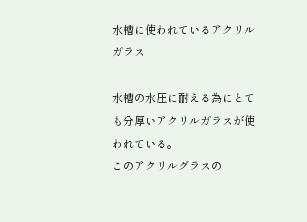水槽に使われているアクリルガラス

水槽の水圧に耐える為にとても分厚いアクリルガラスが使われている。
このアクリルグラスの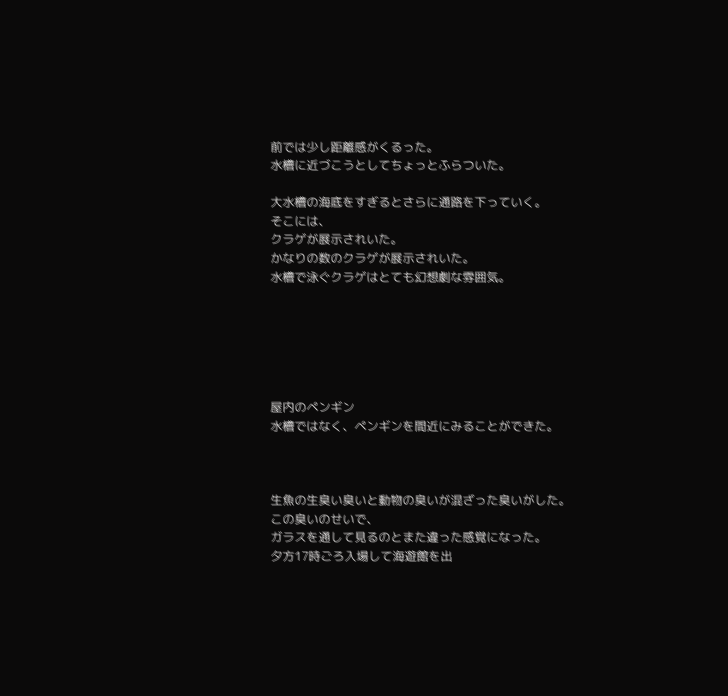前では少し距離感がくるった。
水槽に近づこうとしてちょっとふらついた。

大水槽の海底をすぎるとさらに通路を下っていく。
そこには、
クラゲが展示されいた。
かなりの数のクラゲが展示されいた。
水槽で泳ぐクラゲはとても幻想劇な雰囲気。






屋内のペンギン
水槽ではなく、ペンギンを間近にみることができた。



生魚の生臭い臭いと動物の臭いが混ざった臭いがした。
この臭いのせいで、
ガラスを通して見るのとまた違った感覚になった。
夕方17時ごろ入場して海遊館を出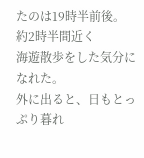たのは19時半前後。
約2時半間近く
海遊散歩をした気分になれた。
外に出ると、日もとっぷり暮れ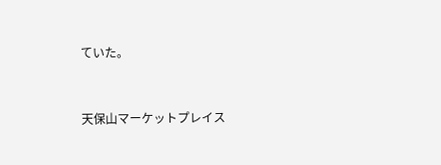ていた。


天保山マーケットプレイス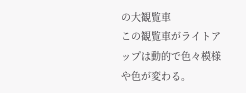の大観覧車
この観覧車がライトアップは動的で色々模様や色が変わる。